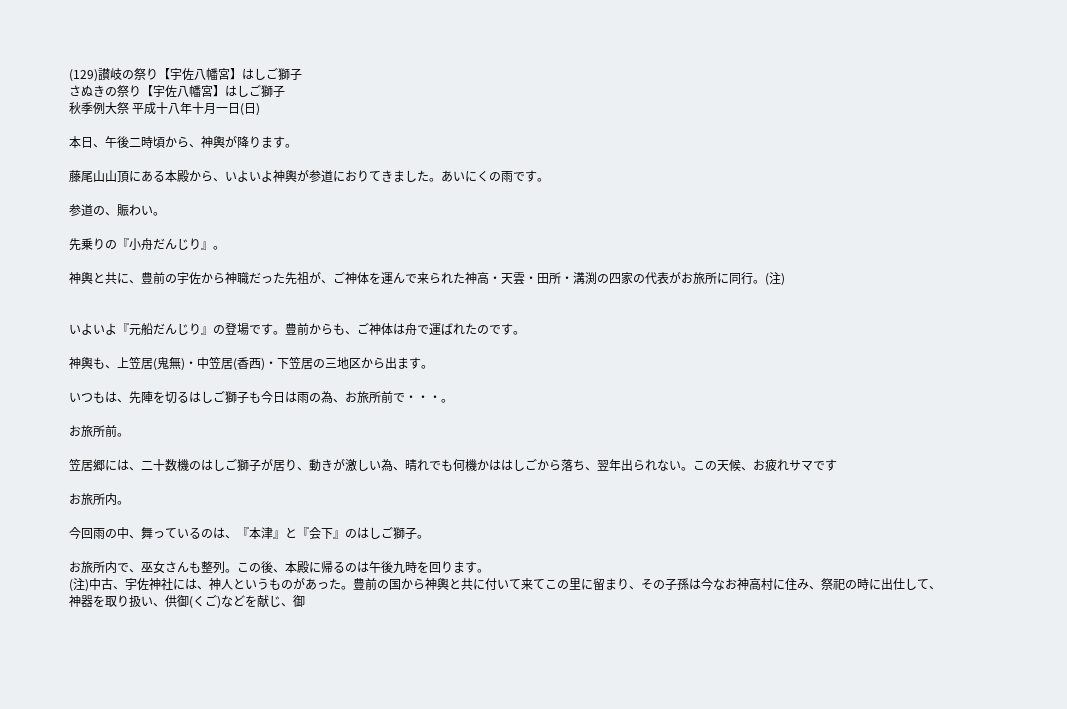(129)讃岐の祭り【宇佐八幡宮】はしご獅子
さぬきの祭り【宇佐八幡宮】はしご獅子
秋季例大祭 平成十八年十月一日(日)

本日、午後二時頃から、神輿が降ります。

藤尾山山頂にある本殿から、いよいよ神輿が参道におりてきました。あいにくの雨です。

参道の、賑わい。

先乗りの『小舟だんじり』。

神輿と共に、豊前の宇佐から神職だった先祖が、ご神体を運んで来られた神高・天雲・田所・溝渕の四家の代表がお旅所に同行。(注)


いよいよ『元船だんじり』の登場です。豊前からも、ご神体は舟で運ばれたのです。

神輿も、上笠居(鬼無)・中笠居(香西)・下笠居の三地区から出ます。

いつもは、先陣を切るはしご獅子も今日は雨の為、お旅所前で・・・。

お旅所前。

笠居郷には、二十数機のはしご獅子が居り、動きが激しい為、晴れでも何機かははしごから落ち、翌年出られない。この天候、お疲れサマです

お旅所内。

今回雨の中、舞っているのは、『本津』と『会下』のはしご獅子。

お旅所内で、巫女さんも整列。この後、本殿に帰るのは午後九時を回ります。
(注)中古、宇佐神社には、神人というものがあった。豊前の国から神輿と共に付いて来てこの里に留まり、その子孫は今なお神高村に住み、祭祀の時に出仕して、神器を取り扱い、供御(くご)などを献じ、御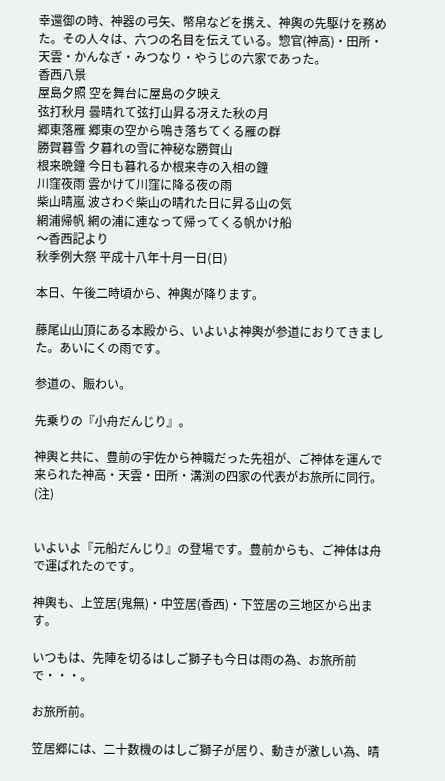幸還御の時、神器の弓矢、幣帛などを携え、神輿の先駆けを務めた。その人々は、六つの名目を伝えている。惣官(神高)・田所・天雲・かんなぎ・みつなり・やうじの六家であった。
香西八景
屋島夕照 空を舞台に屋島の夕映え
弦打秋月 曇晴れて弦打山昇る冴えた秋の月
郷東落雁 郷東の空から鳴き落ちてくる雁の群
勝賀暮雪 夕暮れの雪に神秘な勝賀山
根来晩鐘 今日も暮れるか根来寺の入相の鐘
川窪夜雨 雲かけて川窪に降る夜の雨
柴山晴嵐 波さわぐ柴山の晴れた日に昇る山の気
網浦帰帆 網の浦に連なって帰ってくる帆かけ船
〜香西記より
秋季例大祭 平成十八年十月一日(日)

本日、午後二時頃から、神輿が降ります。

藤尾山山頂にある本殿から、いよいよ神輿が参道におりてきました。あいにくの雨です。

参道の、賑わい。

先乗りの『小舟だんじり』。

神輿と共に、豊前の宇佐から神職だった先祖が、ご神体を運んで来られた神高・天雲・田所・溝渕の四家の代表がお旅所に同行。(注)


いよいよ『元船だんじり』の登場です。豊前からも、ご神体は舟で運ばれたのです。

神輿も、上笠居(鬼無)・中笠居(香西)・下笠居の三地区から出ます。

いつもは、先陣を切るはしご獅子も今日は雨の為、お旅所前で・・・。

お旅所前。

笠居郷には、二十数機のはしご獅子が居り、動きが激しい為、晴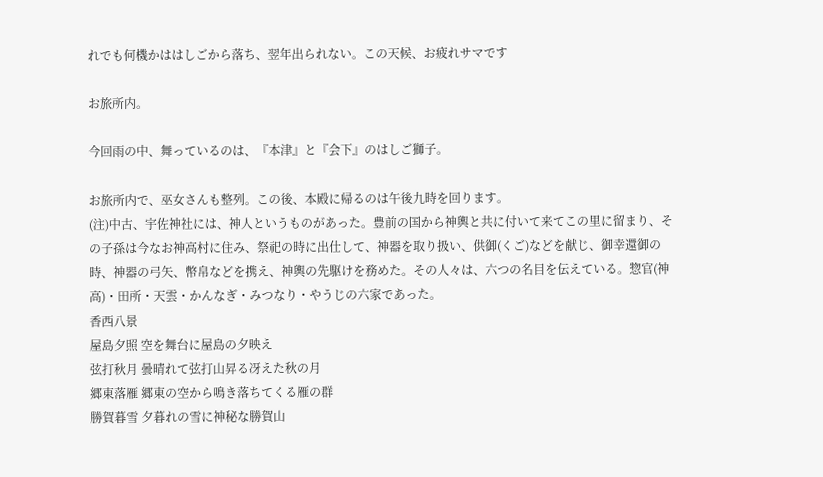れでも何機かははしごから落ち、翌年出られない。この天候、お疲れサマです

お旅所内。

今回雨の中、舞っているのは、『本津』と『会下』のはしご獅子。

お旅所内で、巫女さんも整列。この後、本殿に帰るのは午後九時を回ります。
(注)中古、宇佐神社には、神人というものがあった。豊前の国から神輿と共に付いて来てこの里に留まり、その子孫は今なお神高村に住み、祭祀の時に出仕して、神器を取り扱い、供御(くご)などを献じ、御幸還御の時、神器の弓矢、幣帛などを携え、神輿の先駆けを務めた。その人々は、六つの名目を伝えている。惣官(神高)・田所・天雲・かんなぎ・みつなり・やうじの六家であった。
香西八景
屋島夕照 空を舞台に屋島の夕映え
弦打秋月 曇晴れて弦打山昇る冴えた秋の月
郷東落雁 郷東の空から鳴き落ちてくる雁の群
勝賀暮雪 夕暮れの雪に神秘な勝賀山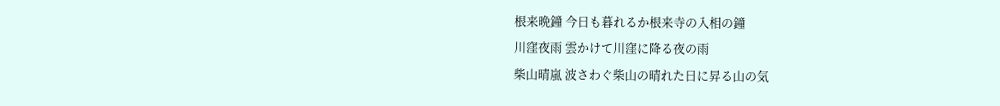根来晩鐘 今日も暮れるか根来寺の入相の鐘
川窪夜雨 雲かけて川窪に降る夜の雨
柴山晴嵐 波さわぐ柴山の晴れた日に昇る山の気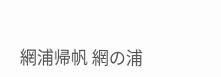網浦帰帆 網の浦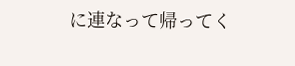に連なって帰ってく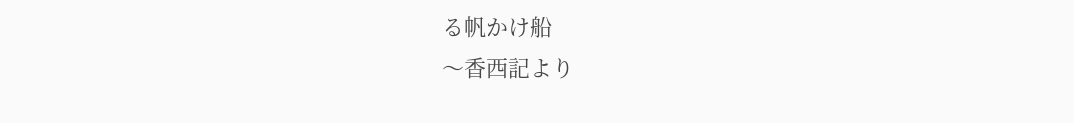る帆かけ船
〜香西記より